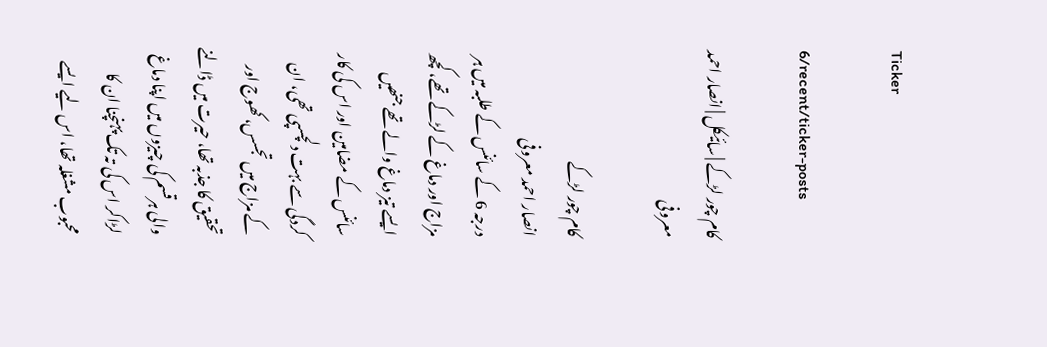Ticker

6/recent/ticker-posts

کام چور لڑکے | سائیکل | انصار احمد معروفی

کام چور لڑکے
انصار احمد معروفی
درجہ 6 کے سائنس کے طلبہ میں ہر مزاج اور دماغ کے لڑکے تھے، کچھ ایسے تیز دماغ والے تھے جنھیں سائنس کے مضامین اور اس کی کار کردگی سے بہت دلچسپی تھی، ان کے مزاج میں تجسس، کھوج اور تحقیق کا جذبہ تھا، حیرت میں ڈالنے والی ہرقسم کی چیزوں میں اپنا دماغ لڑاکر اس کی تہ تک پہنچنا ان کا محبوب مشغلہ تھا، اس لیے ایسے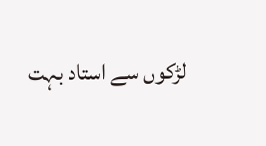لڑکوں سے استاد بہت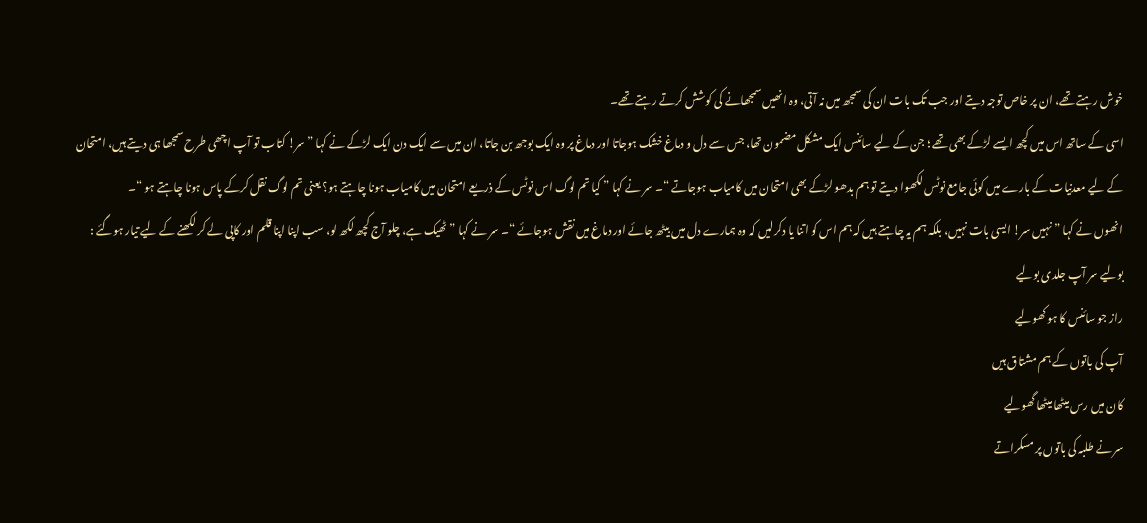خوش رہتے تھے، ان پر خاص توجہ دیتے اور جب تک بات ان کی سمجھ میں نہ آتی، وہ انھیں سمجھانے کی کوشش کرتے رہتے تھے۔
اسی کے ساتھ اس میں کچھ ایسے لڑکے بھی تھے ؛ جن کے لیے سائنس ایک مشکل مضمون تھا، جس سے دل و دماغ خشک ہوجاتا اور دماغ پر وہ ایک بوجھ بن جاتا، ان میں سے ایک دن ایک لڑکے نے کہا ”سر! کتاب تو آپ اچھی طرح سمجھا ہی دیتے ہیں، امتحان کے لیے معدنیات کے بارے میں کوئی جامع نوٹس لکھوا دیتے تو ہم بدھو لڑکے بھی امتحان میں کامیاب ہوجاتے “۔ سر نے کہا ” کیا تم لوگ اس نوٹس کے ذریعے امتحان میں کامیاب ہونا چاہتے ہو؟ یعنی تم لوگ نقل کرکے پاس ہونا چاہتے ہو “۔
انھوں نے کہا ” نہیں سر! ایسی بات نہیں، بلکہ ہم یہ چاہتے ہیں کہ ہم اس کو اتنا یا دکرلیں کہ وہ ہمارے دل میں بیٹھ جائے اور دماغ میں نقش ہوجائے “۔ سر نے کہا ”ٹھیک ہے، چلو آج کچھ لکھ لو، سب اپنا اپنا قلم اور کاپی لے کر لکھنے کے لیے تیار ہوگئے :
بولیے سر آپ جلدی بولیے
راز جو سائنس کا ہو کھولیے
آپ کی باتوں کے ہم مشتاق ہیں
کان میں رس میٹھا میٹھا گھولیے
سر نے طلبہ کی باتوں پر مسکراتے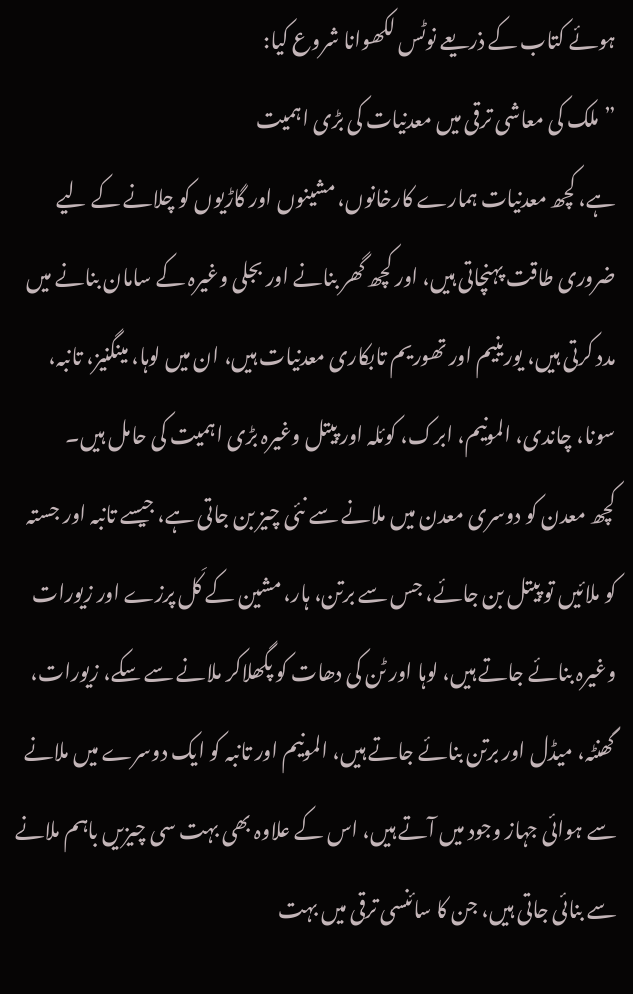ہوئے کتاب کے ذریعے نوٹس لکھوانا شروع کیا:
”ملک کی معاشی ترقی میں معدنیات کی بڑی اہمیت
ہے، کچھ معدنیات ہمارے کارخانوں، مشینوں اور گاڑیوں کو چلانے کے لیے ضروری طاقت پہنچاتی ہیں، اور کچھ گھر بنانے اور بجلی وغیرہ کے سامان بنانے میں مدد کرتی ہیں، یورینیم اور تھوریم تابکاری معدنیات ہیں، ان میں لوہا، مینگنیز، تانبہ، سونا، چاندی، المونیم، ابرک، کوئلہ اور پیتل وغیرہ بڑی اہمیت کی حامل ہیں۔
کچھ معدن کو دوسری معدن میں ملانے سے نئی چیز بن جاتی ہے، جیسے تانبہ اور جستہ کو ملائیں تو پیتل بن جائے، جس سے برتن، ہار، مشین کے کَل پرزے اور زیورات وغیرہ بنائے جاتے ہیں، لوہا اور ٹن کی دھات کو پگھلاکر ملانے سے سکے، زیورات، گھنٹہ، میڈل اور برتن بنائے جاتے ہیں، المونیم اور تانبہ کو ایک دوسرے میں ملانے سے ہوائی جہاز وجود میں آتے ہیں، اس کے علاوہ بھی بہت سی چیزیں باہم ملانے سے بنائی جاتی ہیں، جن کا سائنسی ترقی میں بہت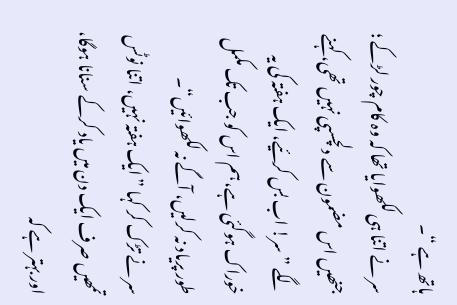ہاتھ ہے “۔
سر نے اتنا ہی لکھوایا تھا کہ وہ کام چور لڑکے ؛ جنھیں اس مضمون سے دلچسپی نہیں تھی، کہنے لگے ” سر! اب بس کرئیے، ایک ہفتہ کی یہ خوراک ہوگئی ہے، ہم اس کو جب تک مکمل طور پریاد نہ کرلیں، آگے نہ لکھوائیں“۔
سر نے تڑک کر کہا ” ایک ہفتہ نہیں، اتنا نوٹس تمھیں صرف ایک دن میں یاد کرکے سنانا ہوگا، اور بہتر ہے کہ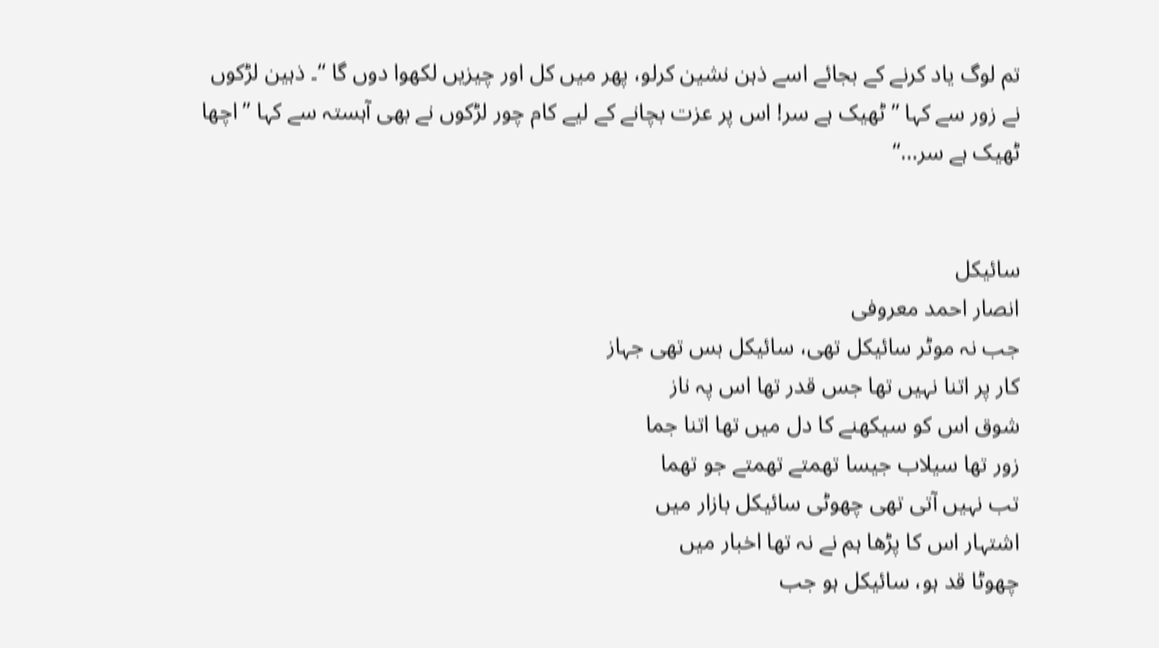تم لوگ یاد کرنے کے بجائے اسے ذہن نشین کرلو، پھر میں کل اور چیزیں لکھوا دوں گا “۔ ذہین لڑکوں نے زور سے کہا ” ٹھیک ہے سر! اس پر عزت بچانے کے لیے کام چور لڑکوں نے بھی آہستہ سے کہا ” اچھا ٹھیک ہے سر…“


سائیکل
انصار احمد معروفی
جب نہ موٹر سائیکل تھی، سائیکل بس تھی جہاز
کار پر اتنا نہیں تھا جس قدر تھا اس پہ ناز
شوق اس کو سیکھنے کا دل میں تھا اتنا جما
زور تھا سیلاب جیسا تھمتے تھمتے جو تھما
تب نہیں آتی تھی چھوٹی سائیکل بازار میں
اشتہار اس کا پڑھا ہم نے نہ تھا اخبار میں
چھوٹا قد ہو، سائیکل ہو جب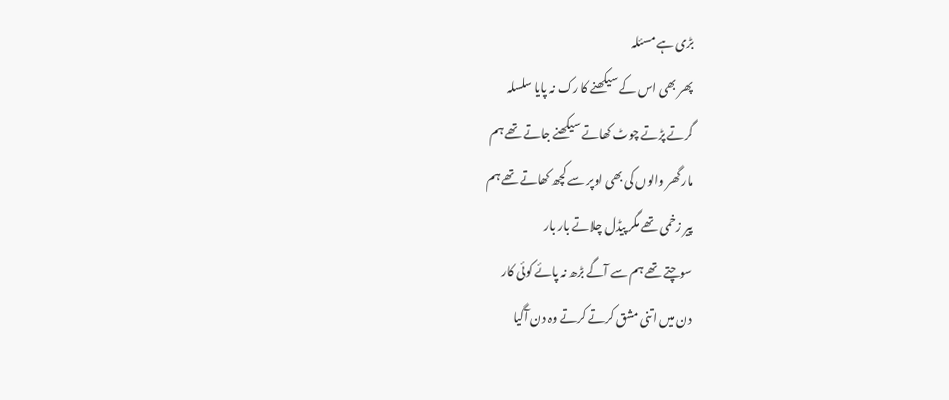بڑی ہے مسئلہ
پھر بھی اس کے سیکھنے کا رک نہ پایا سلسلہ
گرتے پڑتے چوٹ کھاتے سیکھنے جاتے تھے ہم
مار گھر والوں کی بھی اوپر سے کچھ کھاتے تھے ہم
پیر زخمی تھے مگر پیڈل چلاتے بار بار
سوچتے تھے ہم سے آگے بڑھ نہ پائے کوئی کار
دن میں اتنی مشق کرتے کرتے وہ دن آگیا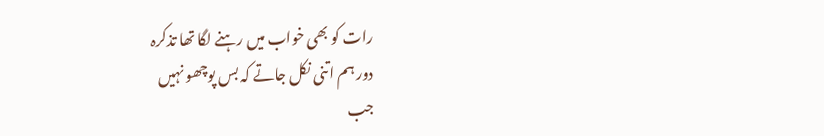رات کو بھی خواب میں رہنے لگا تھا تذکرہ
دور ہم اتنی نکل جاتے کہ بس پوچھو نہیں
جب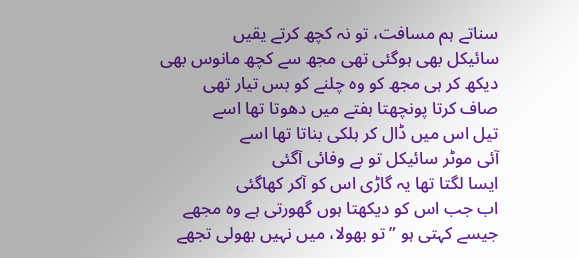سناتے ہم مسافت، تو نہ کچھ کرتے یقیں
سائیکل بھی ہوگئی تھی مجھ سے کچھ مانوس بھی
دیکھ کر ہی مجھ کو وہ چلنے کو بس تیار تھی
صاف کرتا پونچھتا ہفتے میں دھوتا تھا اسے
تیل اس میں ڈال کر ہلکی بناتا تھا اسے
آئی موٹر سائیکل تو بے وفائی آگئی
ایسا لگتا تھا یہ گاڑی اس کو آکر کھاگئی
اب جب اس کو دیکھتا ہوں گھورتی ہے وہ مجھے
جیسے کہتی ہو ”تو بھولا، میں نہیں بھولی تجھے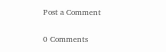Post a Comment

0 Comments